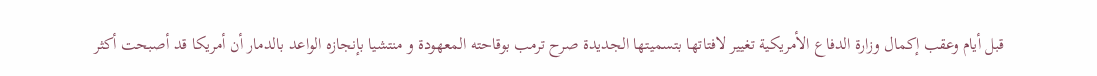قبل أيام وعقب إكمال وزارة الدفاع الأمريكية تغيير لافتاتها بتسميتها الجديدة صرح ترمب بوقاحته المعهودة و منتشيا بإنجازه الواعد بالدمار أن أمريكا قد أصبحت أكثر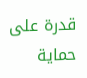قدرة على حماية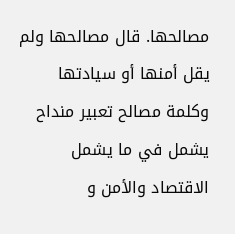مصالحها. قال مصالحها ولم يقل أمنها أو سيادتها وكلمة مصالح تعبير منداح يشمل في ما يشمل الاقتصاد والأمن و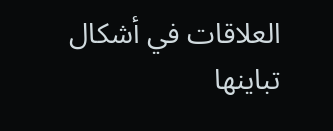العلاقات في أشكال تباينها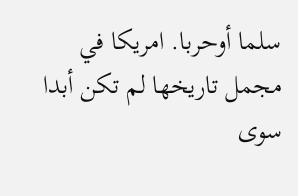سلما أوحربا. امريكا في مجمل تاريخها لم تكن أبدا سوى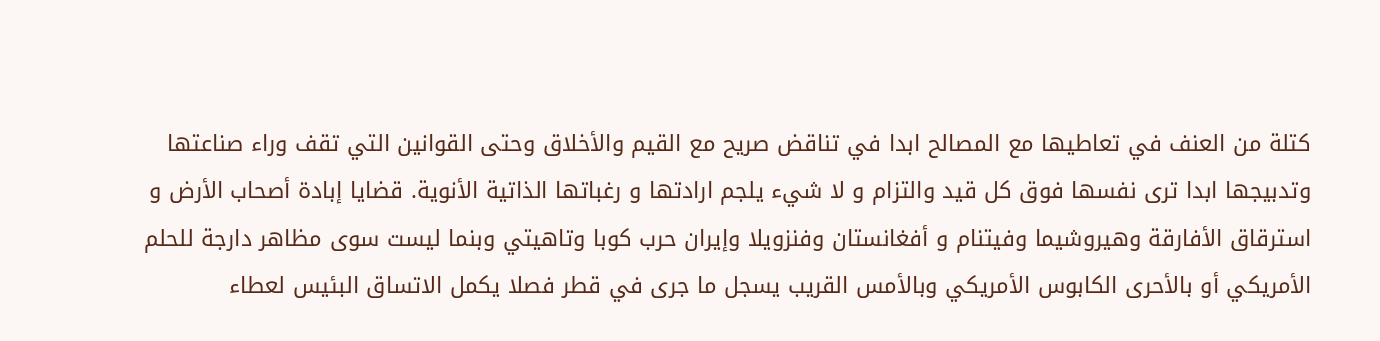كتلة من العنف في تعاطيها مع المصالح ابدا في تناقض صريح مع القيم والأخلاق وحتى القوانين التي تقف وراء صناعتها وتدبيجها ابدا ترى نفسها فوق كل قيد والتزام و لا شيء يلجم ارادتها و رغباتها الذاتية الأنوية. قضايا إبادة أصحاب الأرض و استرقاق الأفارقة وهيروشيما وفيتنام و أفغانستان وفنزويلا وإيران حرب كوبا وتاهيتي وبنما ليست سوى مظاهر دارجة للحلم الأمريكي أو بالأحرى الكابوس الأمريكي وبالأمس القريب يسجل ما جرى في قطر فصلا يكمل الاتساق البئيس لعطاء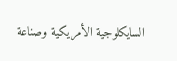السايكلوجية الأمريكية وصناعة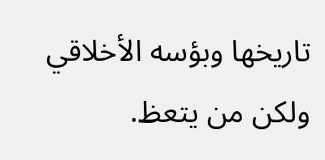تاريخها وبؤسه الأخلاقي ولكن من يتعظ.